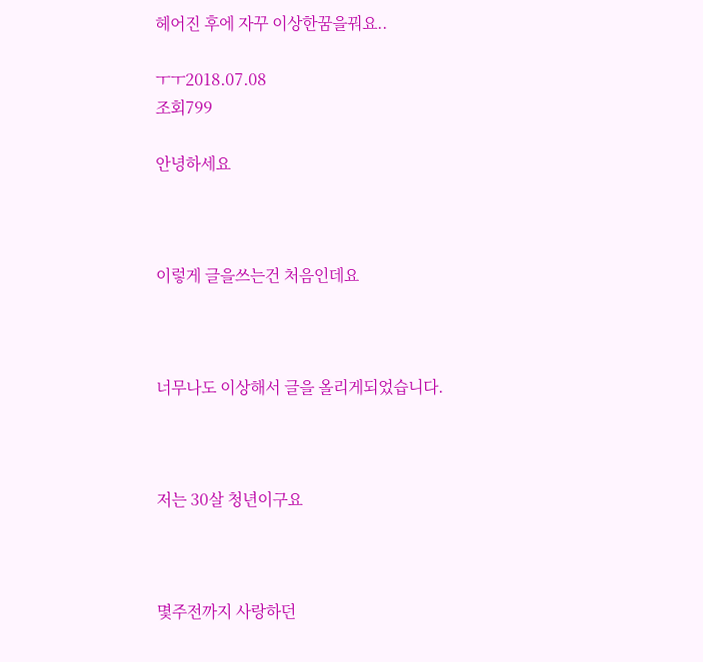헤어진 후에 자꾸 이상한꿈을꿔요..

ㅜㅜ2018.07.08
조회799

안녕하세요



이렇게 글을쓰는건 처음인데요



너무나도 이상해서 글을 올리게되었습니다.



저는 30살 청년이구요



몇주전까지 사랑하던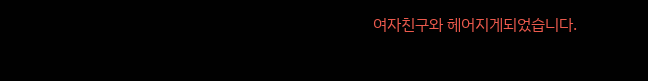여자친구와 헤어지게되었습니다.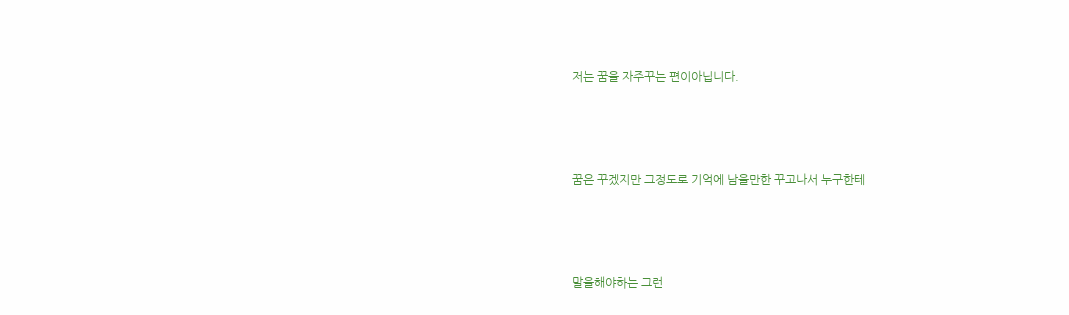저는 꿈을 자주꾸는 편이아닙니다.



꿈은 꾸겠지만 그정도로 기억에 남을만한 꾸고나서 누구한테



말을해야하는 그런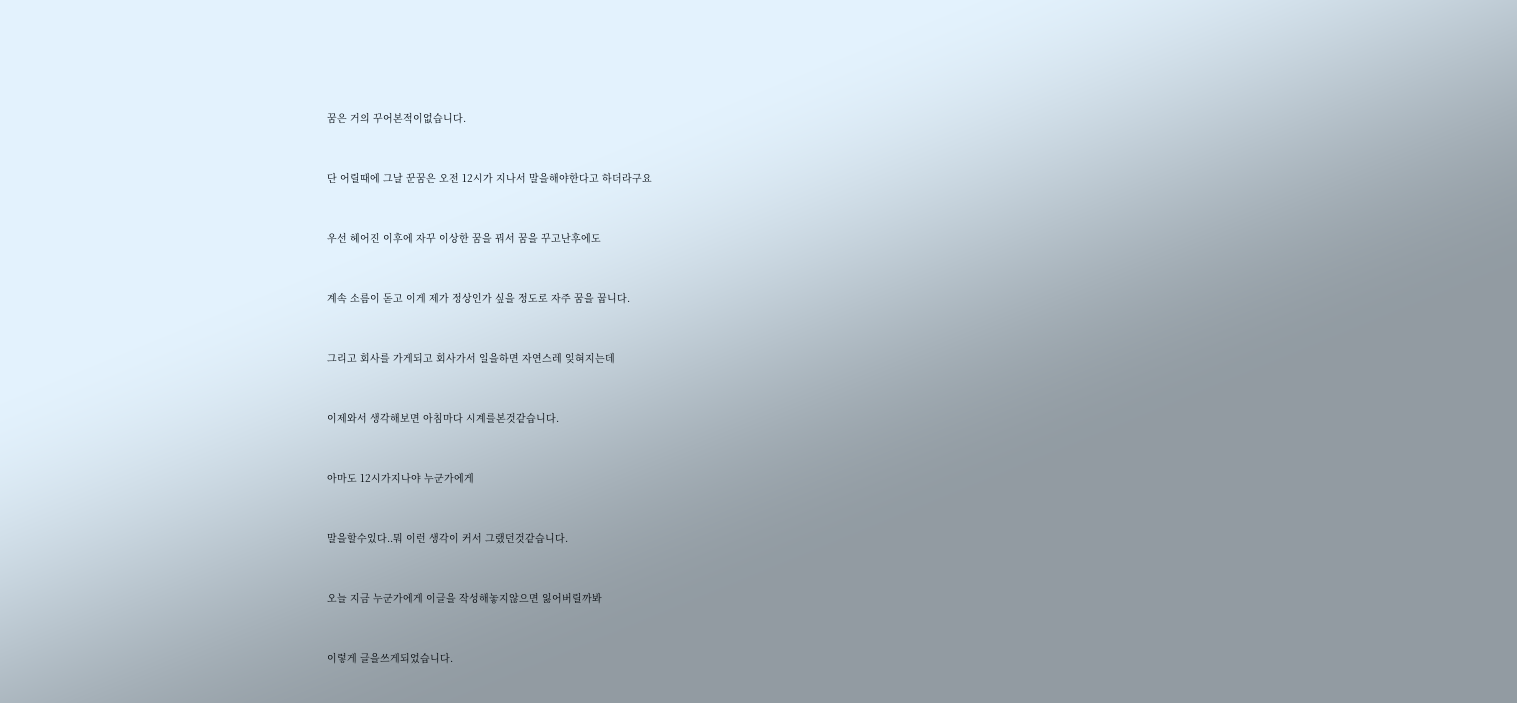꿈은 거의 꾸어본적이없습니다.



단 어릴때에 그날 꾼꿈은 오전 12시가 지나서 말을해야한다고 하더라구요



우선 헤어진 이후에 자꾸 이상한 꿈을 꿔서 꿈을 꾸고난후에도



계속 소름이 돋고 이게 제가 정상인가 싶을 정도로 자주 꿈을 꿉니다.



그리고 회사를 가게되고 회사가서 일을하면 자연스레 잊혀지는데



이제와서 생각해보면 아침마다 시계를본것같습니다.



아마도 12시가지나야 누군가에게



말을할수있다..뭐 이런 생각이 커서 그랬던것같습니다.



오늘 지금 누군가에게 이글을 작성해놓지않으면 잃어버릴까봐



이렇게 글을쓰게되었습니다.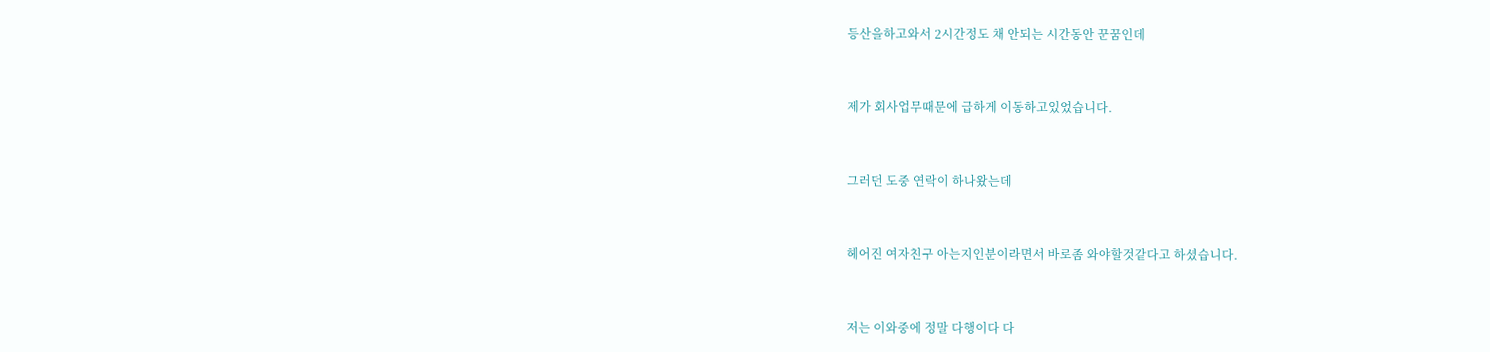등산을하고와서 2시간정도 채 안되는 시간동안 꾼꿈인데



제가 회사업무때문에 급하게 이동하고있었습니다.



그러던 도중 연락이 하나왔는데



헤어진 여자친구 아는지인분이라면서 바로좀 와야할것같다고 하셨습니다.



저는 이와중에 정말 다행이다 다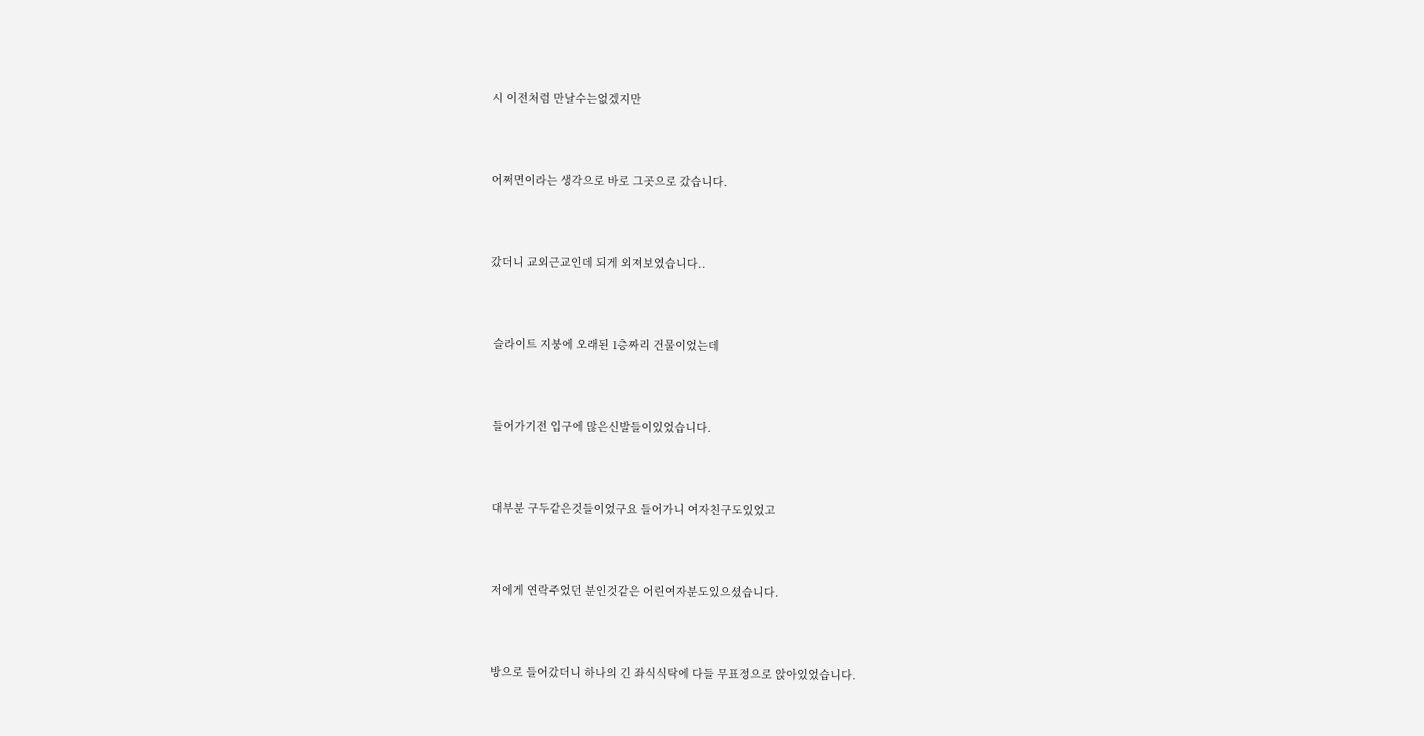시 이전처럼 만날수는없겠지만



어쩌면이라는 생각으로 바로 그곳으로 갔습니다.



갔더니 교외근교인데 되게 외져보였습니다..



 슬라이트 지붕에 오래된 1층짜리 건물이었는데



 들어가기전 입구에 많은신발들이있었습니다.



 대부분 구두같은것들이었구요 들어가니 여자친구도있었고



 저에게 연락주었던 분인것같은 어린여자분도있으셨습니다.



 방으로 들어갔더니 하나의 긴 좌식식탁에 다들 무표정으로 앉아있었습니다.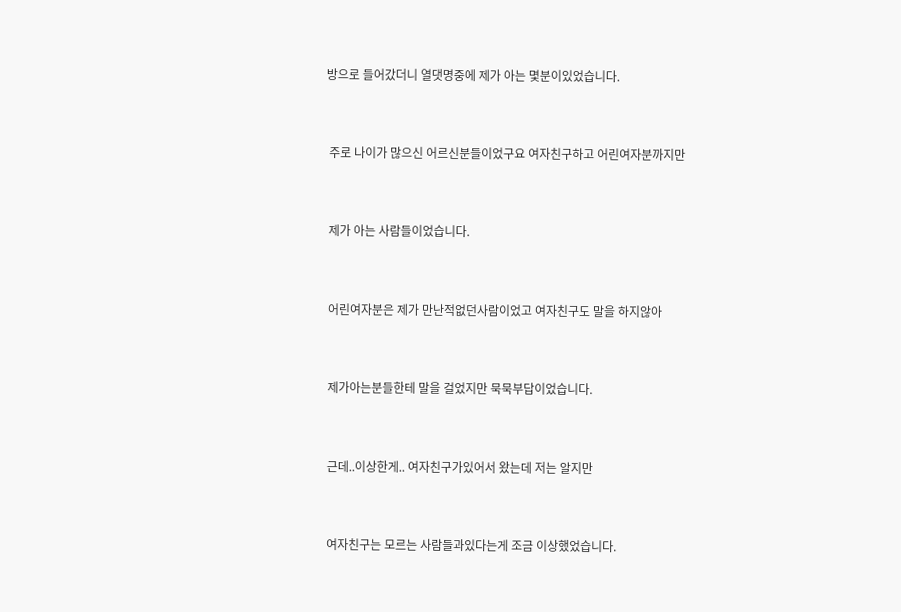방으로 들어갔더니 열댓명중에 제가 아는 몇분이있었습니다.



 주로 나이가 많으신 어르신분들이었구요 여자친구하고 어린여자분까지만



 제가 아는 사람들이었습니다.



 어린여자분은 제가 만난적없던사람이었고 여자친구도 말을 하지않아



 제가아는분들한테 말을 걸었지만 묵묵부답이었습니다.



 근데..이상한게.. 여자친구가있어서 왔는데 저는 알지만



 여자친구는 모르는 사람들과있다는게 조금 이상했었습니다.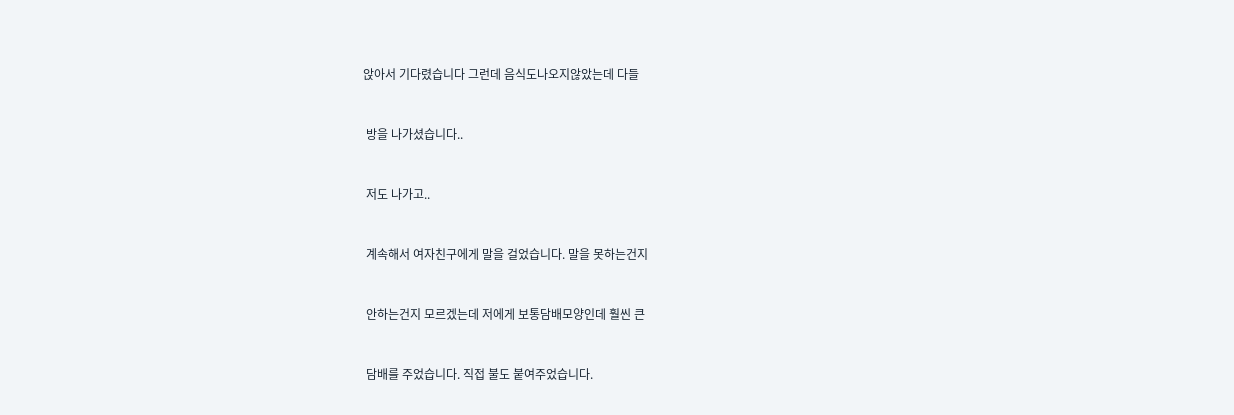앉아서 기다렸습니다 그런데 음식도나오지않았는데 다들



 방을 나가셨습니다..



 저도 나가고..



 계속해서 여자친구에게 말을 걸었습니다. 말을 못하는건지



 안하는건지 모르겠는데 저에게 보통담배모양인데 훨씬 큰



 담배를 주었습니다. 직접 불도 붙여주었습니다.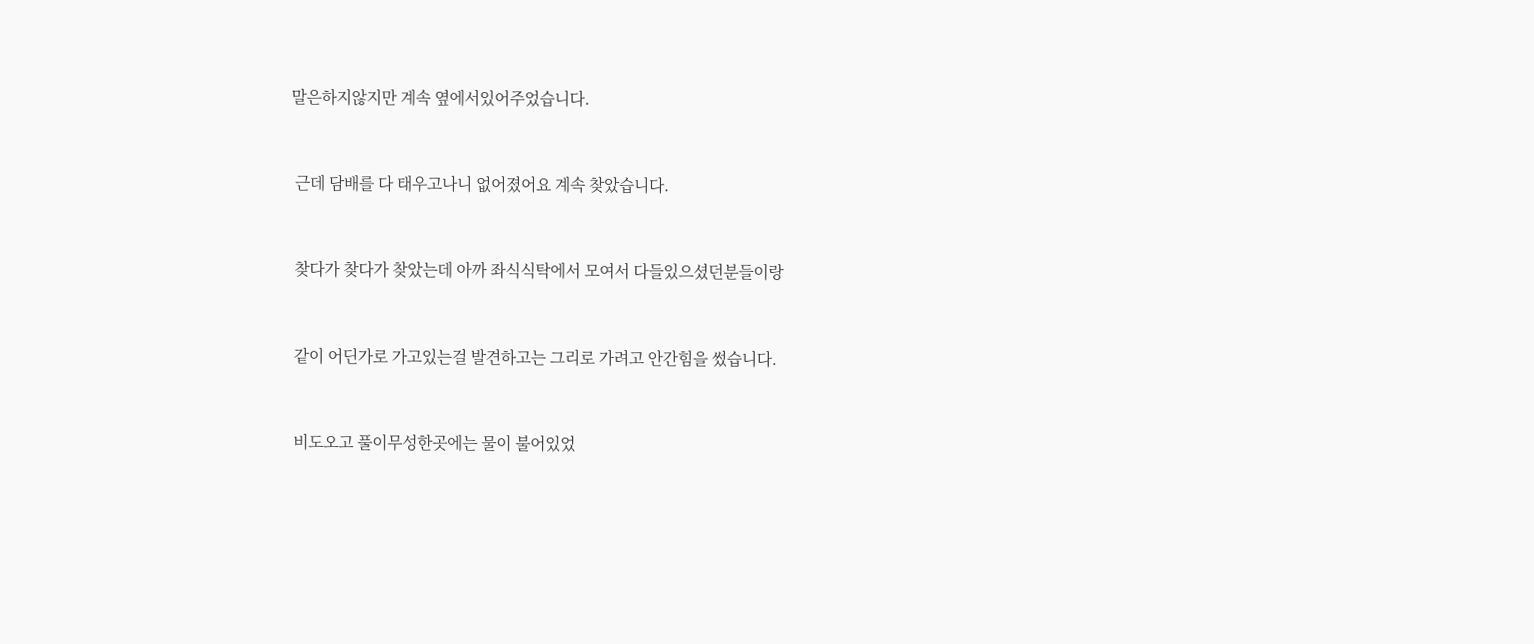말은하지않지만 계속 옆에서있어주었습니다.



 근데 담배를 다 태우고나니 없어졌어요 계속 찾았습니다.



 찾다가 찾다가 찾았는데 아까 좌식식탁에서 모여서 다들있으셨던분들이랑



 같이 어딘가로 가고있는걸 발견하고는 그리로 가려고 안간힘을 썼습니다.



 비도오고 풀이무성한곳에는 물이 불어있었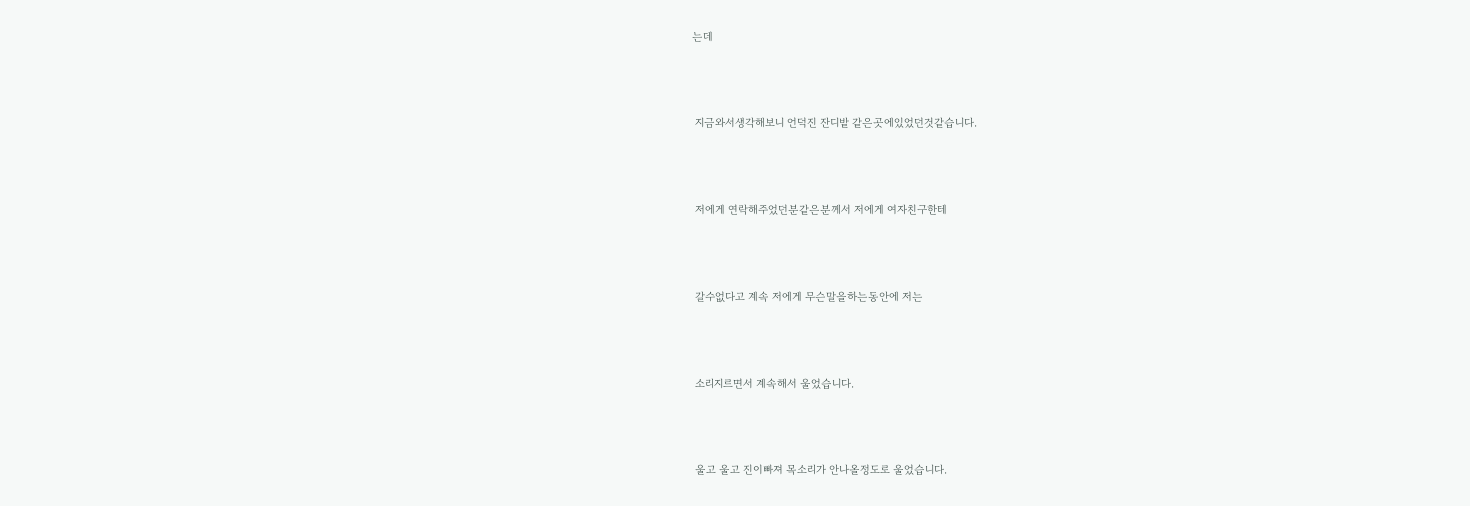는데



 지금와서생각해보니 언덕진 잔디밭 같은곳에있었던것같습니다.



 저에게 연락해주었던분같은분께서 저에게 여자친구한테



 갈수없다고 계속 저에게 무슨말을하는동안에 저는



 소리지르면서 계속해서 울었습니다.



 울고 울고 진이빠져 목소리가 안나올정도로 울었습니다.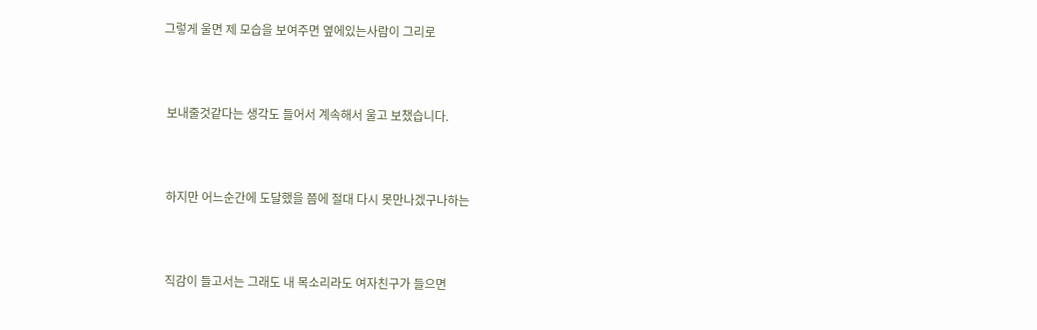그렇게 울면 제 모습을 보여주면 옆에있는사람이 그리로



 보내줄것같다는 생각도 들어서 계속해서 울고 보챘습니다.



 하지만 어느순간에 도달했을 쯤에 절대 다시 못만나겠구나하는



 직감이 들고서는 그래도 내 목소리라도 여자친구가 들으면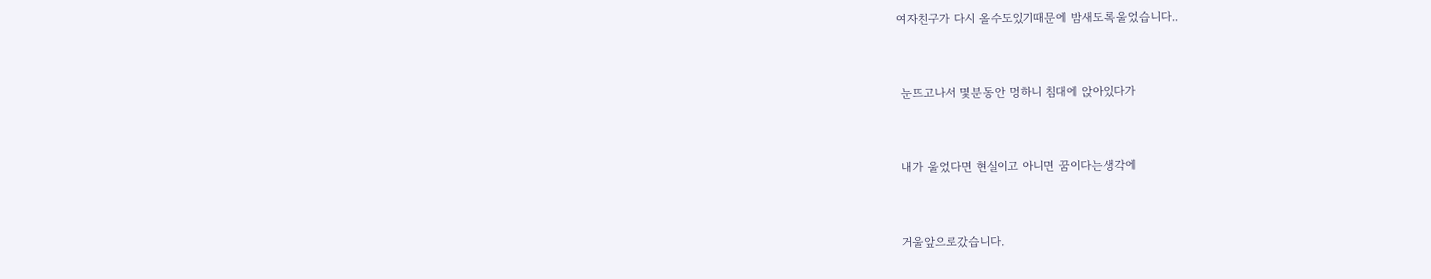여자친구가 다시 올수도있기때문에 밤새도록울었습니다..



 눈뜨고나서 몇분동안 멍하니 침대에 앉아있다가



 내가 울었다면 현실이고 아니면 꿈이다는생각에



 거울앞으로갔습니다.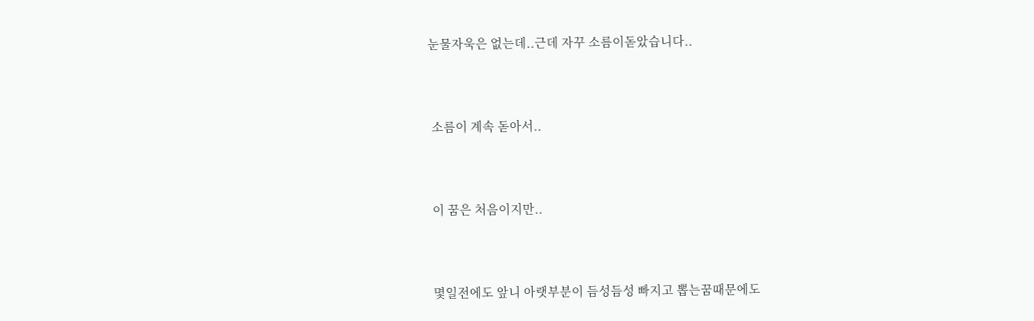눈물자욱은 없는데..근데 자꾸 소름이돋았습니다..



 소름이 계속 돋아서..



 이 꿈은 처음이지만..



 몇일전에도 앞니 아랫부분이 듬성듬성 빠지고 뽑는꿈때문에도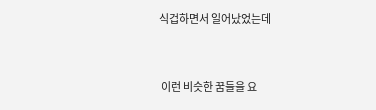식겁하면서 일어났었는데



 이런 비슷한 꿈들을 요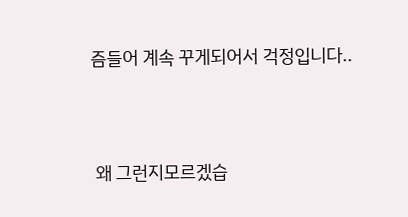즘들어 계속 꾸게되어서 걱정입니다..



 왜 그런지모르겠습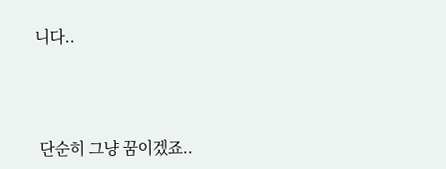니다..



 단순히 그냥 꿈이겠죠..